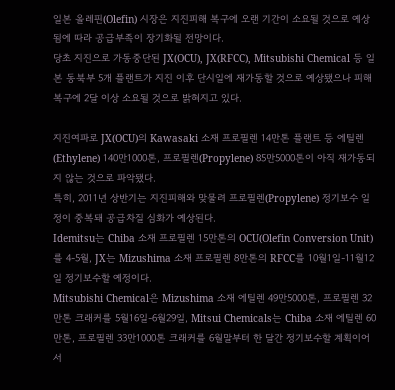일본 올레핀(Olefin) 시장은 지진피해 복구에 오랜 기간이 소요될 것으로 예상됨에 따라 공급부족이 장기화될 전망이다.
당초 지진으로 가동중단된 JX(OCU), JX(RFCC), Mitsubishi Chemical 등 일본 동북부 5개 플랜트가 지진 이후 단시일에 재가동할 것으로 예상됐으나 피해복구에 2달 이상 소요될 것으로 밝혀지고 있다.

지진여파로 JX(OCU)의 Kawasaki 소재 프로필렌 14만톤 플랜트 등 에틸렌(Ethylene) 140만1000톤, 프로필렌(Propylene) 85만5000톤이 아직 재가동되지 않는 것으로 파악됐다.
특히, 2011년 상반기는 지진피해와 맞물려 프로필렌(Propylene) 정기보수 일정이 중복돼 공급차질 심화가 예상된다.
Idemitsu는 Chiba 소재 프로필렌 15만톤의 OCU(Olefin Conversion Unit)를 4-5월, JX는 Mizushima 소재 프로필렌 8만톤의 RFCC를 10월1일-11월12일 정기보수할 예정이다.
Mitsubishi Chemical은 Mizushima 소재 에틸렌 49만5000톤, 프로필렌 32만톤 크래커를 5월16일-6월29일, Mitsui Chemicals는 Chiba 소재 에틸렌 60만톤, 프로필렌 33만1000톤 크래커를 6월말부터 한 달간 정기보수할 계획이어서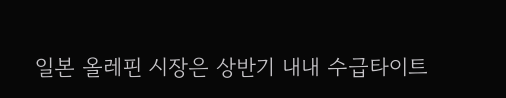일본 올레핀 시장은 상반기 내내 수급타이트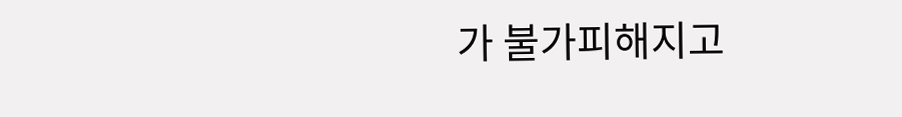가 불가피해지고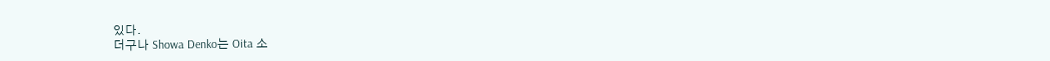있다.
더구나 Showa Denko는 Oita 소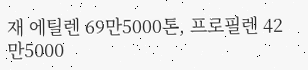재 에틸렌 69만5000톤, 프로필렌 42만5000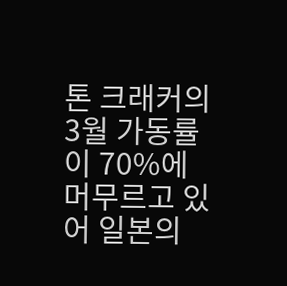톤 크래커의 3월 가동률이 70%에 머무르고 있어 일본의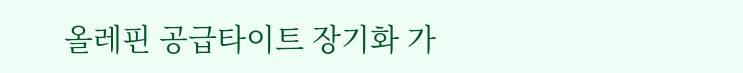올레핀 공급타이트 장기화 가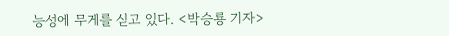능성에 무게를 싣고 있다. <박승룡 기자>